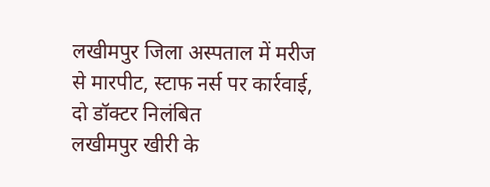लखीमपुर जिला अस्पताल में मरीज से मारपीट, स्टाफ नर्स पर कार्रवाई, दो डॉक्टर निलंबित
लखीमपुर खीरी के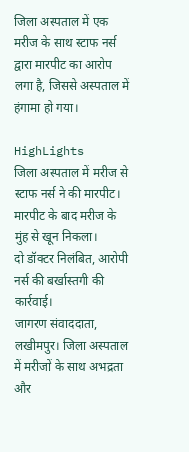जिला अस्पताल में एक मरीज के साथ स्टाफ नर्स द्वारा मारपीट का आरोप लगा है, जिससे अस्पताल में हंगामा हो गया।

HighLights
जिला अस्पताल में मरीज से स्टाफ नर्स ने की मारपीट।
मारपीट के बाद मरीज के मुंह से खून निकला।
दो डॉक्टर निलंबित, आरोपी नर्स की बर्खास्तगी की कार्रवाई।
जागरण संवाददाता, लखीमपुर। जिला अस्पताल में मरीजों के साथ अभद्रता और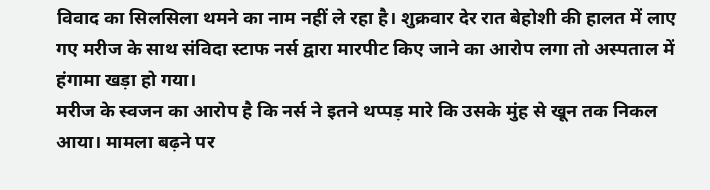विवाद का सिलसिला थमने का नाम नहीं ले रहा है। शुक्रवार देर रात बेहोशी की हालत में लाए गए मरीज के साथ संविदा स्टाफ नर्स द्वारा मारपीट किए जाने का आरोप लगा तो अस्पताल में हंगामा खड़ा हो गया।
मरीज के स्वजन का आरोप है कि नर्स ने इतने थप्पड़ मारे कि उसके मुंह से खून तक निकल आया। मामला बढ़ने पर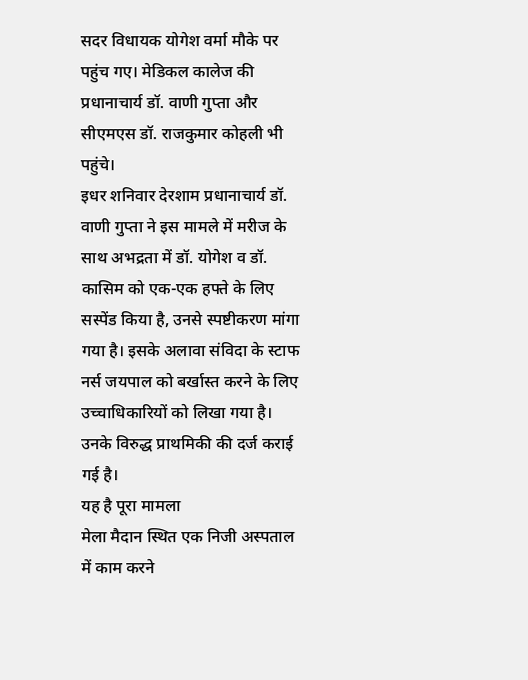सदर विधायक योगेश वर्मा मौके पर पहुंच गए। मेडिकल कालेज की प्रधानाचार्य डॉ. वाणी गुप्ता और सीएमएस डॉ. राजकुमार कोहली भी पहुंचे।
इधर शनिवार देरशाम प्रधानाचार्य डॉ. वाणी गुप्ता ने इस मामले में मरीज के साथ अभद्रता में डॉ. योगेश व डॉ. कासिम को एक-एक हफ्ते के लिए सस्पेंड किया है, उनसे स्पष्टीकरण मांगा गया है। इसके अलावा संविदा के स्टाफ नर्स जयपाल को बर्खास्त करने के लिए उच्चाधिकारियों को लिखा गया है। उनके विरुद्ध प्राथमिकी की दर्ज कराई गई है।
यह है पूरा मामला
मेला मैदान स्थित एक निजी अस्पताल में काम करने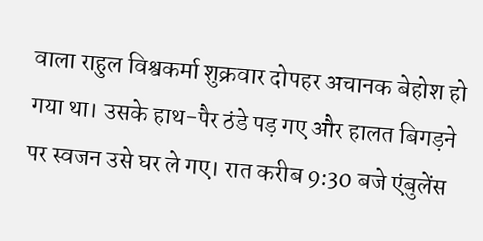वाला राहुल विश्वकर्मा शुक्रवार दोपहर अचानक बेहोश हो गया था। उसके हाथ-पैर ठंडे पड़ गए और हालत बिगड़ने पर स्वजन उसे घर ले गए। रात करीब 9:30 बजे एंबुलेंस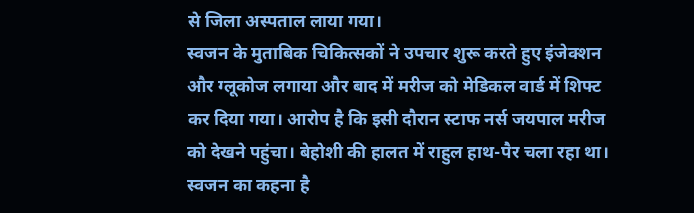से जिला अस्पताल लाया गया।
स्वजन के मुताबिक चिकित्सकों ने उपचार शुरू करते हुए इंजेक्शन और ग्लूकोज लगाया और बाद में मरीज को मेडिकल वार्ड में शिफ्ट कर दिया गया। आरोप है कि इसी दौरान स्टाफ नर्स जयपाल मरीज को देखने पहुंचा। बेहोशी की हालत में राहुल हाथ-पैर चला रहा था।
स्वजन का कहना है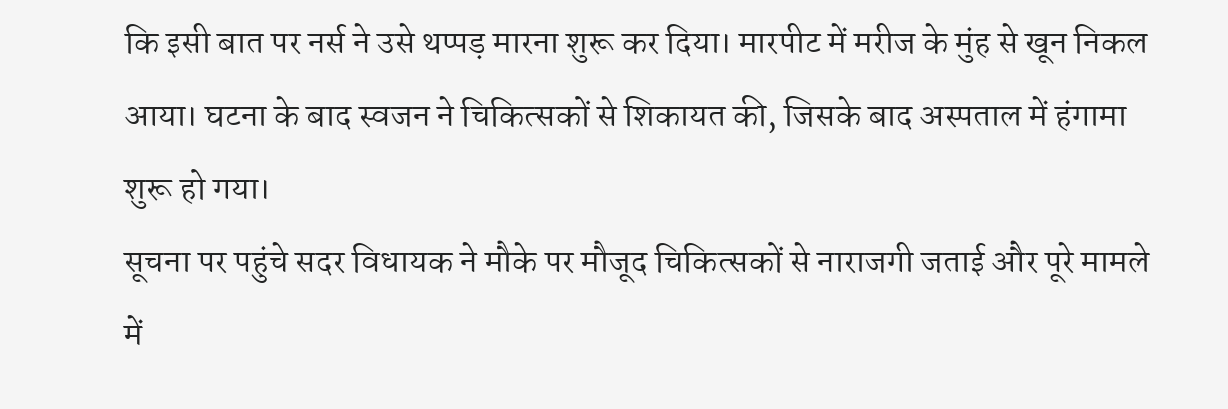कि इसी बात पर नर्स ने उसे थप्पड़ मारना शुरू कर दिया। मारपीट में मरीज के मुंह से खून निकल आया। घटना के बाद स्वजन ने चिकित्सकों से शिकायत की, जिसके बाद अस्पताल में हंगामा शुरू हो गया।
सूचना पर पहुंचे सदर विधायक ने मौके पर मौजूद चिकित्सकों से नाराजगी जताई और पूरे मामले में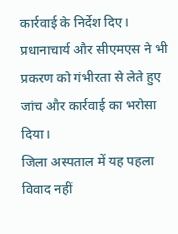कार्रवाई के निर्देश दिए। प्रधानाचार्य और सीएमएस ने भी प्रकरण को गंभीरता से लेते हुए जांच और कार्रवाई का भरोसा दिया।
जिला अस्पताल में यह पहला विवाद नहीं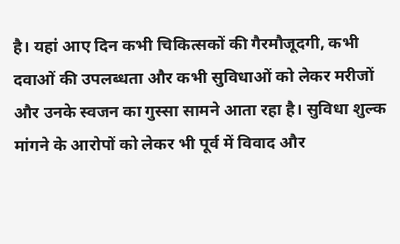है। यहां आए दिन कभी चिकित्सकों की गैरमौजूदगी, कभी दवाओं की उपलब्धता और कभी सुविधाओं को लेकर मरीजों और उनके स्वजन का गुस्सा सामने आता रहा है। सुविधा शुल्क मांगने के आरोपों को लेकर भी पूर्व में विवाद और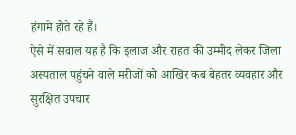हंगामे होते रहे हैं।
ऐसे में सवाल यह है कि इलाज और राहत की उम्मीद लेकर जिला अस्पताल पहुंचने वाले मरीजों को आखिर कब बेहतर व्यवहार और सुरक्षित उपचार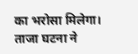का भरोसा मिलेगा। ताजा घटना ने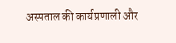अस्पताल की कार्यप्रणाली और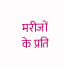मरीजों के प्रति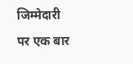जिम्मेदारी पर एक बार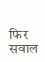फिर सवाल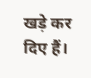खड़े कर दिए हैं।